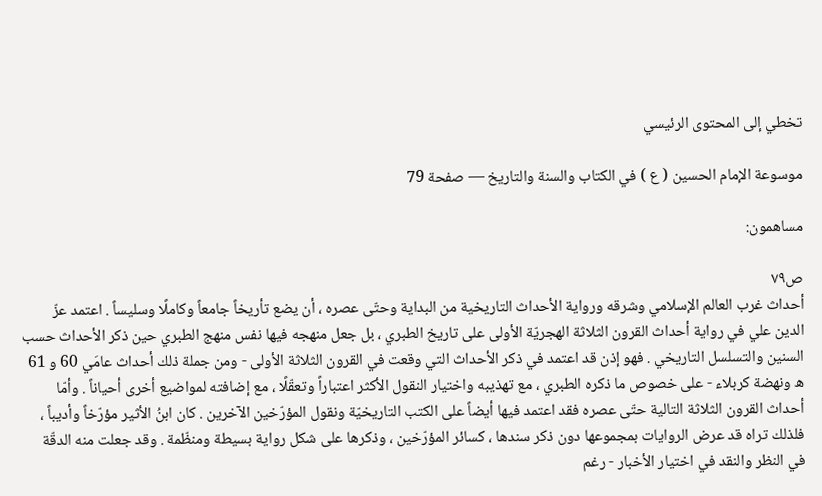تخطي إلى المحتوى الرئيسي

موسوعة الإمام الحسين ( ع ) في الكتاب والسنة والتاريخ — صفحة 79

مساهمون:

ص٧٩
أحداث غرب العالم الإسلامي وشرقه ورواية الأحداث التاريخية من البداية وحتّى عصره ، أن يضع تأريخاً جامعاً وكاملًا وسليساً . اعتمد عزّ الدين علي في رواية أحداث القرون الثلاثة الهجريّة الأولى على تاريخ الطبري ، بل جعل منهجه فيها نفس منهج الطبري حين ذكر الأحداث حسب السنين والتسلسل التاريخي . فهو إذن قد اعتمد في ذكر الأحداث التي وقعت في القرون الثلاثة الأولى - ومن جملة ذلك أحداث عامَي 60 و 61 ه ونهضة كربلاء - على خصوص ما ذكره الطبري ، مع تهذيبه واختيار النقول الأكثر اعتباراً وتعقّلًا ، مع إضافته لمواضيع أخرى أحياناً . وأمّا أحداث القرون الثلاثة التالية حتّى عصره فقد اعتمد فيها أيضاً على الكتب التاريخيّة ونقول المؤرّخين الآخرين . كان ابنُ الأثير مؤرّخاً وأديباً ، فلذلك تراه قد عرض الروايات بمجموعها دون ذكر سندها ، كسائر المؤرّخين ، وذكرها على شكل رواية بسيطة ومنظّمة . وقد جعلت منه الدقّة في النظر والنقد في اختيار الأخبار - رغم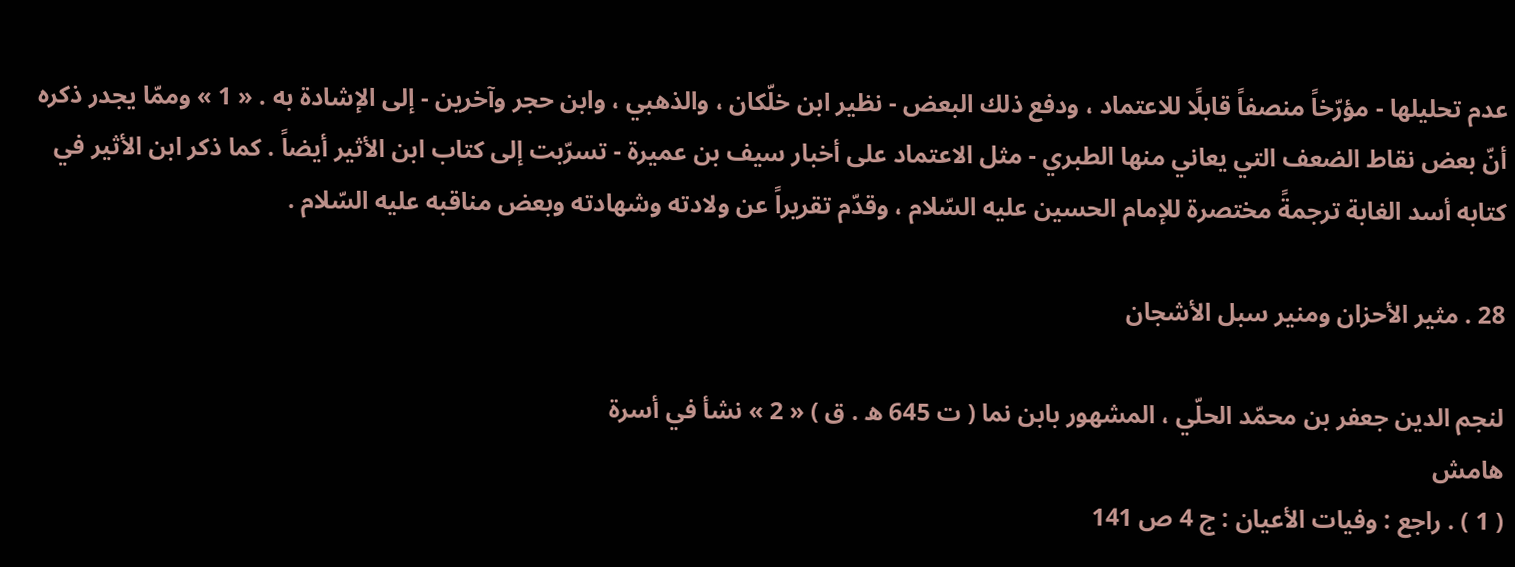عدم تحليلها - مؤرّخاً منصفاً قابلًا للاعتماد ، ودفع ذلك البعض - نظير ابن خلّكان ، والذهبي ، وابن حجر وآخرين - إلى الإشادة به . « 1 » وممّا يجدر ذكره أنّ بعض نقاط الضعف التي يعاني منها الطبري - مثل الاعتماد على أخبار سيف بن عميرة - تسرّبت إلى كتاب ابن الأثير أيضاً . كما ذكر ابن الأثير في كتابه أسد الغابة ترجمةً مختصرة للإمام الحسين عليه السّلام ، وقدّم تقريراً عن ولادته وشهادته وبعض مناقبه عليه السّلام .

28 . مثير الأحزان ومنير سبل الأشجان

لنجم الدين جعفر بن محمّد الحلّي ، المشهور بابن نما ( ت 645 ه . ق ) « 2 » نشأ في أسرة
هامش
( 1 ) . راجع : وفيات الأعيان : ج 4 ص 141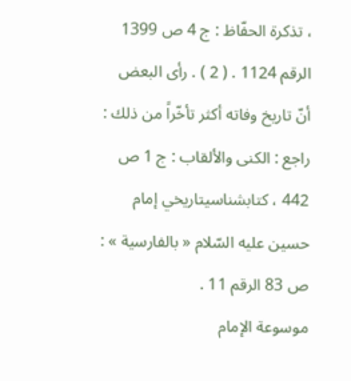، تذكرة الحفّاظ : ج 4 ص 1399 الرقم 1124 . ( 2 ) . رأى البعض أنّ تاريخ وفاته أكثر تأخّراً من ذلك : راجع : الكنى والألقاب : ج 1 ص 442 ، كتابشناسيتاريخي إمام حسين عليه السّلام « بالفارسية » : ص 83 الرقم 11 .
موسوعة الإمام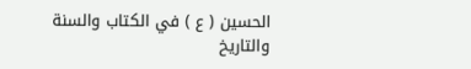الحسين ( ع ) في الكتاب والسنة والتاريخ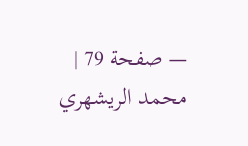— صفحة 79 | محمد الريشهري